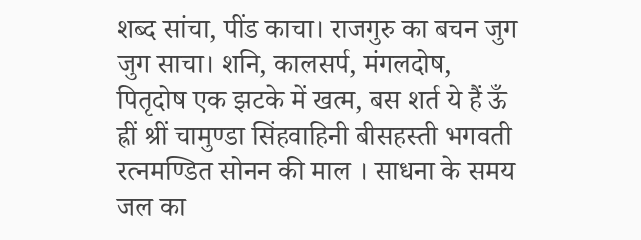शब्द सांचा, पींड काचा। राजगुरु का बचन जुग जुग साचा। शनि, कालसर्प, मंगलदोष, पितृदोष एक झटके में खत्म, बस शर्त ये हैं ऊँ ह्रीं श्रीं चामुण्डा सिंहवाहिनी बीसहस्ती भगवती रत्नमण्डित सोनन की माल । साधना के समय जल का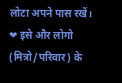लोटा अपने पास रखें। ❤ इसे और लोगो (मित्रो/परिवार) के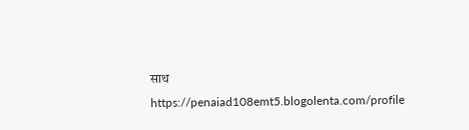साथ https://penaiad108emt5.blogolenta.com/profile